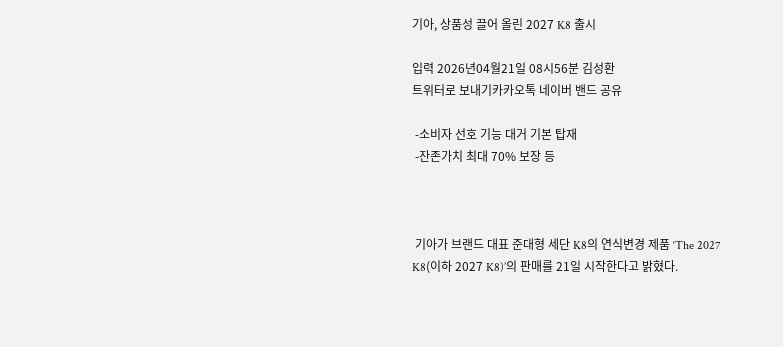기아, 상품성 끌어 올린 2027 K8 출시

입력 2026년04월21일 08시56분 김성환
트위터로 보내기카카오톡 네이버 밴드 공유

 -소비자 선호 기능 대거 기본 탑재
 -잔존가치 최대 70% 보장 등



 기아가 브랜드 대표 준대형 세단 K8의 연식변경 제품 ‘The 2027 K8(이하 2027 K8)’의 판매를 21일 시작한다고 밝혔다.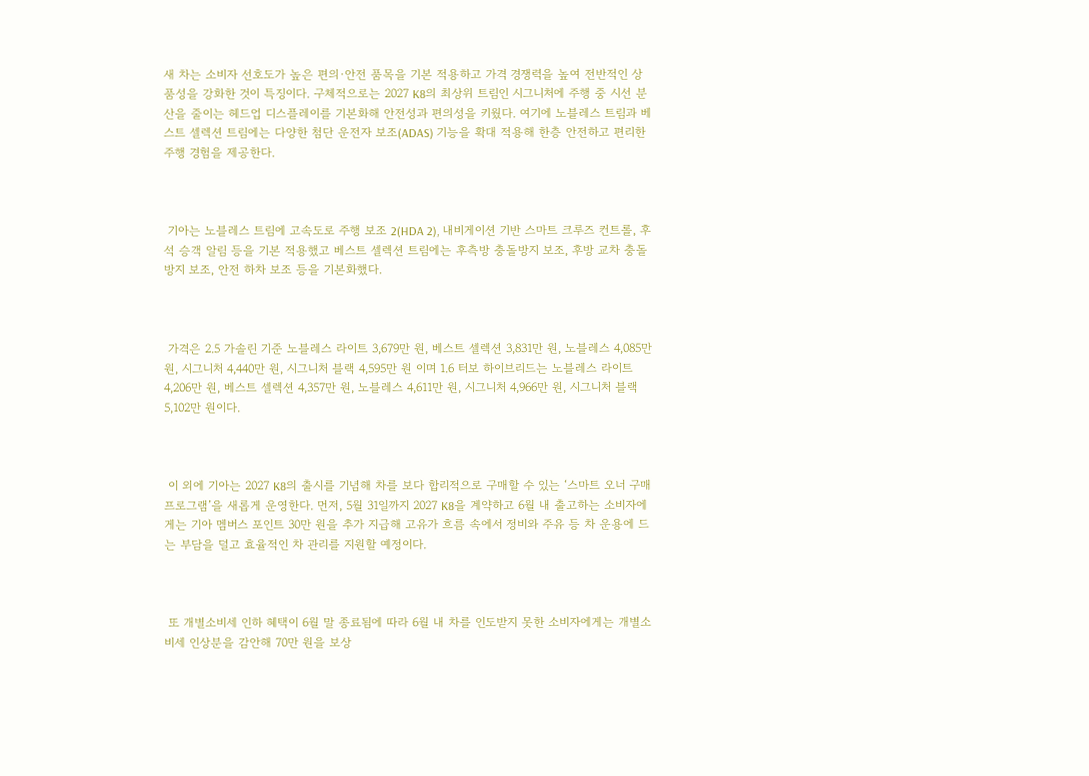새 차는 소비자 선호도가 높은 편의·안전 품목을 기본 적용하고 가격 경쟁력을 높여 전반적인 상품성을 강화한 것이 특징이다. 구체적으로는 2027 K8의 최상위 트림인 시그니처에 주행 중 시선 분산을 줄이는 헤드업 디스플레이를 기본화해 안전성과 편의성을 키웠다. 여기에 노블레스 트림과 베스트 셀렉션 트림에는 다양한 첨단 운전자 보조(ADAS) 기능을 확대 적용해 한층 안전하고 편리한 주행 경험을 제공한다.



 기아는 노블레스 트림에 고속도로 주행 보조 2(HDA 2), 내비게이션 기반 스마트 크루즈 컨트롤, 후석 승객 알림 등을 기본 적용했고 베스트 셀렉션 트림에는 후측방 충돌방지 보조, 후방 교차 충돌방지 보조, 안전 하차 보조 등을 기본화했다.



 가격은 2.5 가솔린 기준 노블레스 라이트 3,679만 원, 베스트 셀렉션 3,831만 원, 노블레스 4,085만 원, 시그니처 4,440만 원, 시그니처 블랙 4,595만 원 이며 1.6 터보 하이브리드는 노블레스 라이트 4,206만 원, 베스트 셀렉션 4,357만 원, 노블레스 4,611만 원, 시그니처 4,966만 원, 시그니처 블랙 5,102만 원이다.



 이 외에 기아는 2027 K8의 출시를 기념해 차를 보다 합리적으로 구매할 수 있는 ‘스마트 오너 구매 프로그램’을 새롭게 운영한다. 먼저, 5월 31일까지 2027 K8을 계약하고 6월 내 출고하는 소비자에게는 기아 멤버스 포인트 30만 원을 추가 지급해 고유가 흐름 속에서 정비와 주유 등 차 운용에 드는 부담을 덜고 효율적인 차 관리를 지원할 예정이다.



 또 개별소비세 인하 혜택이 6월 말 종료됨에 따라 6월 내 차를 인도받지 못한 소비자에게는 개별소비세 인상분을 감안해 70만 원을 보상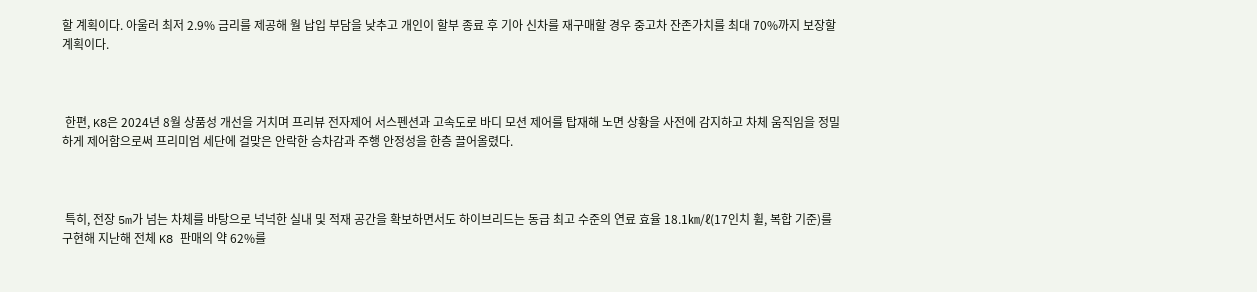할 계획이다. 아울러 최저 2.9% 금리를 제공해 월 납입 부담을 낮추고 개인이 할부 종료 후 기아 신차를 재구매할 경우 중고차 잔존가치를 최대 70%까지 보장할 계획이다.



 한편, K8은 2024년 8월 상품성 개선을 거치며 프리뷰 전자제어 서스펜션과 고속도로 바디 모션 제어를 탑재해 노면 상황을 사전에 감지하고 차체 움직임을 정밀하게 제어함으로써 프리미엄 세단에 걸맞은 안락한 승차감과 주행 안정성을 한층 끌어올렸다.



 특히, 전장 5m가 넘는 차체를 바탕으로 넉넉한 실내 및 적재 공간을 확보하면서도 하이브리드는 동급 최고 수준의 연료 효율 18.1㎞/ℓ(17인치 휠, 복합 기준)를 구현해 지난해 전체 K8 판매의 약 62%를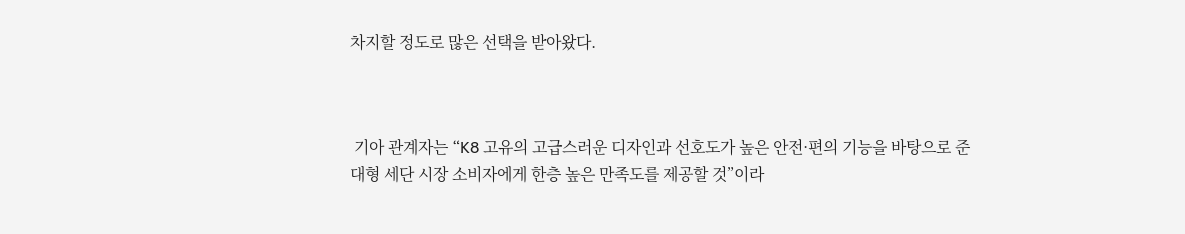차지할 정도로 많은 선택을 받아왔다.



 기아 관계자는 “K8 고유의 고급스러운 디자인과 선호도가 높은 안전·편의 기능을 바탕으로 준대형 세단 시장 소비자에게 한층 높은 만족도를 제공할 것”이라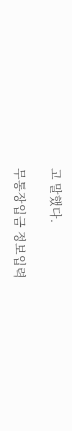고 말했다.

무통장입금 정보입력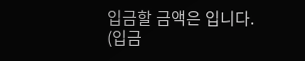입금할 금액은 입니다. (입금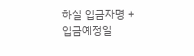하실 입금자명 + 입금예정일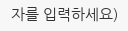자를 입력하세요)